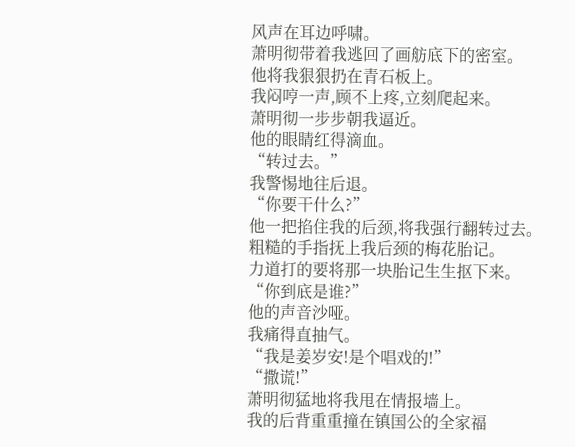风声在耳边呼啸。
萧明彻带着我逃回了画舫底下的密室。
他将我狠狠扔在青石板上。
我闷哼一声,顾不上疼,立刻爬起来。
萧明彻一步步朝我逼近。
他的眼睛红得滴血。
“转过去。”
我警惕地往后退。
“你要干什么?”
他一把掐住我的后颈,将我强行翻转过去。
粗糙的手指抚上我后颈的梅花胎记。
力道打的要将那一块胎记生生抠下来。
“你到底是谁?”
他的声音沙哑。
我痛得直抽气。
“我是姜岁安!是个唱戏的!”
“撒谎!”
萧明彻猛地将我甩在情报墙上。
我的后背重重撞在镇国公的全家福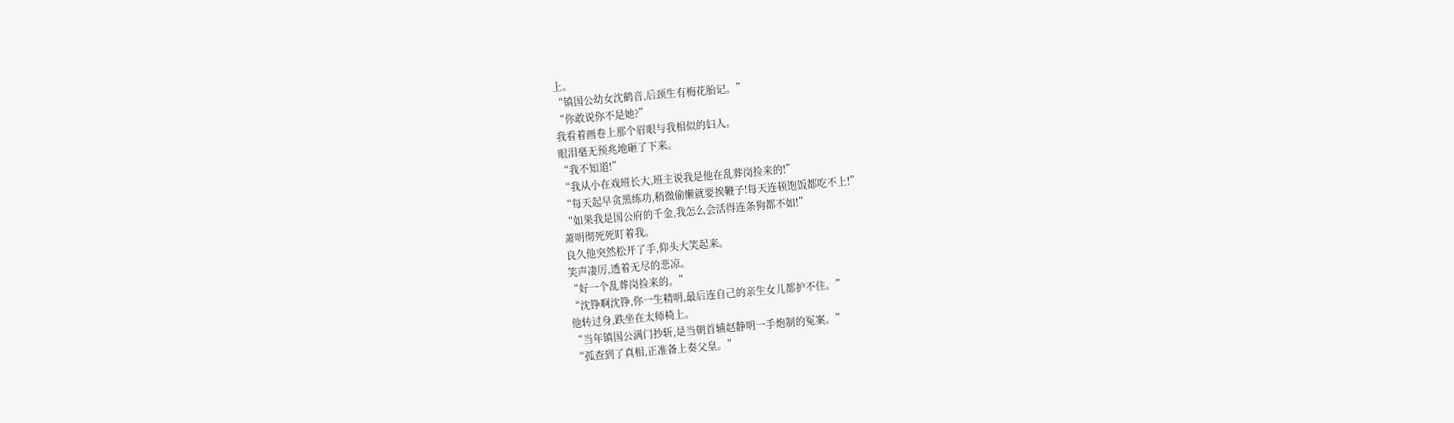上。
“镇国公幼女沈鹤音,后颈生有梅花胎记。”
“你敢说你不是她?”
我看着画卷上那个眉眼与我相似的妇人。
眼泪毫无预兆地砸了下来。
“我不知道!”
“我从小在戏班长大,班主说我是他在乱葬岗捡来的!”
“每天起早贪黑练功,稍微偷懒就要挨鞭子!每天连顿饱饭都吃不上!”
“如果我是国公府的千金,我怎么会活得连条狗都不如!”
萧明彻死死盯着我。
良久他突然松开了手,仰头大笑起来。
笑声凄厉,透着无尽的悲凉。
“好一个乱葬岗捡来的。”
“沈铮啊沈铮,你一生精明,最后连自己的亲生女儿都护不住。”
他转过身,跌坐在太师椅上。
“当年镇国公满门抄斩,是当朝首辅赵静明一手炮制的冤案。”
“孤查到了真相,正准备上奏父皇。”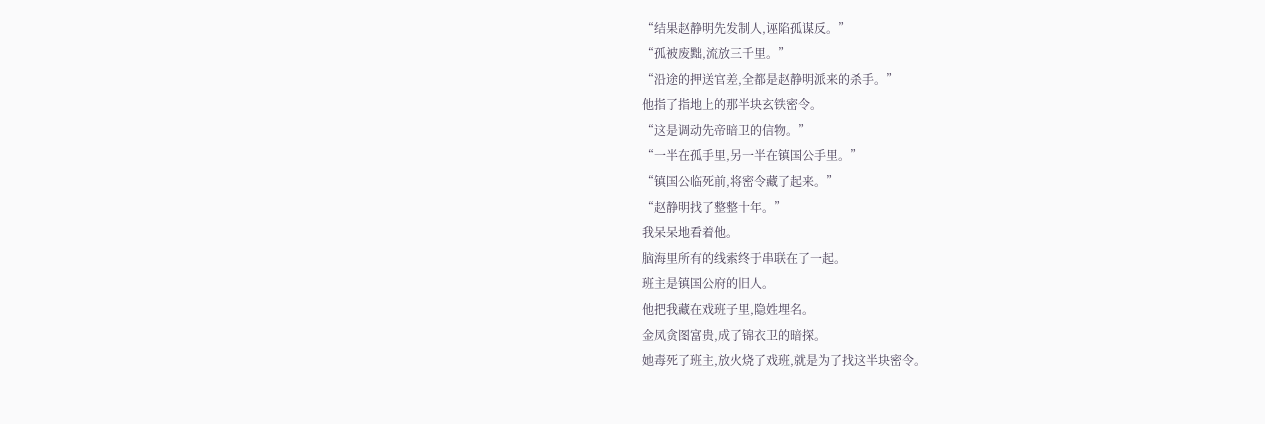“结果赵静明先发制人,诬陷孤谋反。”
“孤被废黜,流放三千里。”
“沿途的押送官差,全都是赵静明派来的杀手。”
他指了指地上的那半块玄铁密令。
“这是调动先帝暗卫的信物。”
“一半在孤手里,另一半在镇国公手里。”
“镇国公临死前,将密令藏了起来。”
“赵静明找了整整十年。”
我呆呆地看着他。
脑海里所有的线索终于串联在了一起。
班主是镇国公府的旧人。
他把我藏在戏班子里,隐姓埋名。
金凤贪图富贵,成了锦衣卫的暗探。
她毒死了班主,放火烧了戏班,就是为了找这半块密令。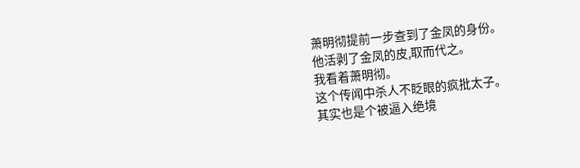萧明彻提前一步查到了金凤的身份。
他活剥了金凤的皮,取而代之。
我看着萧明彻。
这个传闻中杀人不眨眼的疯批太子。
其实也是个被逼入绝境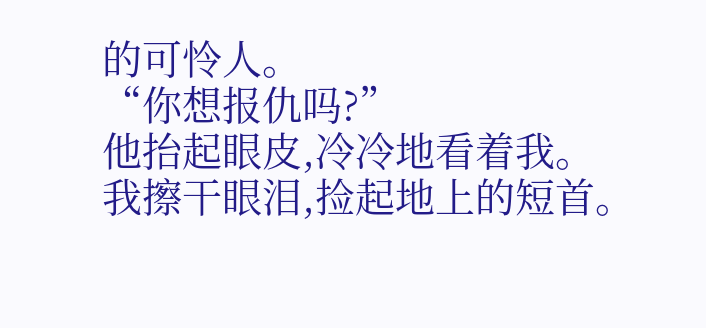的可怜人。
“你想报仇吗?”
他抬起眼皮,冷冷地看着我。
我擦干眼泪,捡起地上的短首。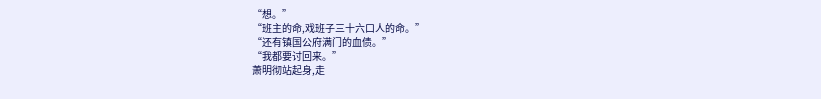“想。”
“班主的命,戏班子三十六口人的命。”
“还有镇国公府满门的血债。”
“我都要讨回来。”
萧明彻站起身,走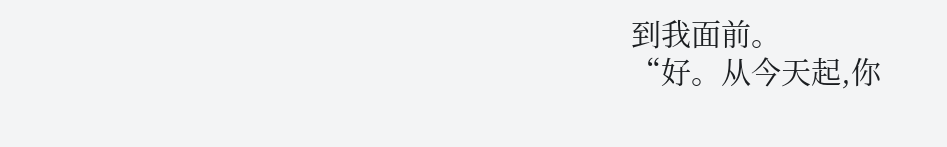到我面前。
“好。从今天起,你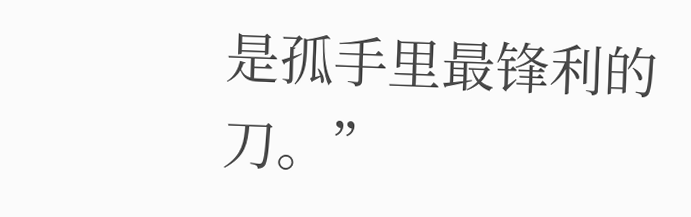是孤手里最锋利的刀。”